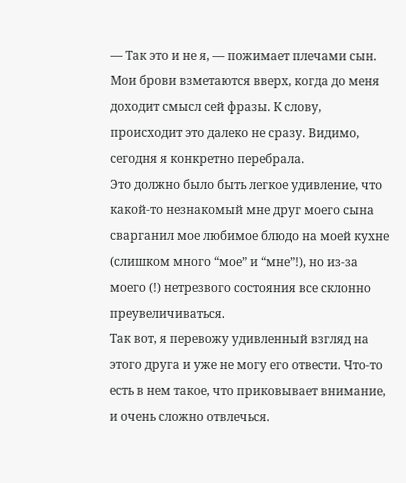— Так это и не я, — пожимает плечами сын.
Мои брови взметаются вверх, когда до меня доходит смысл сей фразы. К слову, происходит это далеко не сразу. Видимо, сегодня я конкретно перебрала.
Это должно было быть легкое удивление, что какой-то незнакомый мне друг моего сына сварганил мое любимое блюдо на моей кухне (слишком много “мое” и “мне”!), но из-за моего (!) нетрезвого состояния все склонно преувеличиваться.
Так вот, я перевожу удивленный взгляд на этого друга и уже не могу его отвести. Что-то есть в нем такое, что приковывает внимание, и очень сложно отвлечься.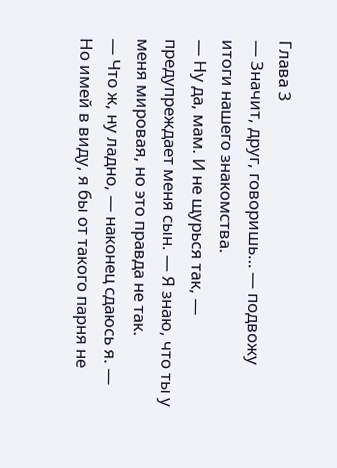Глава 3
— Значит, друг, говоришь… — подвожу итоги нашего знакомства.
— Ну да, мам. И не щурься так, — предупреждает меня сын. — Я знаю, что ты у меня мировая, но это правда не так.
— Что ж, ну ладно, — наконец сдаюсь я. — Но имей в виду, я бы от такого парня не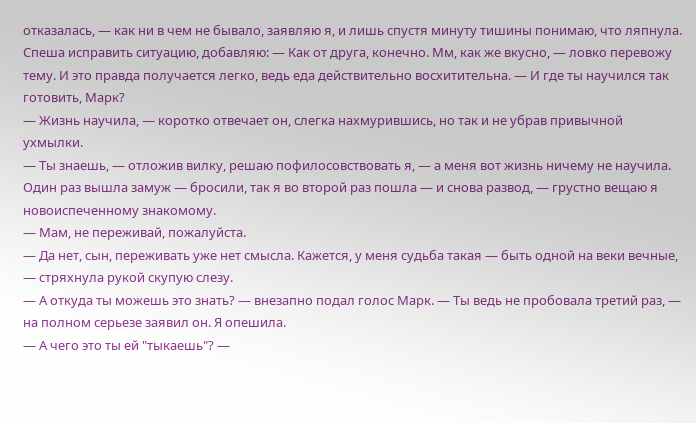отказалась, — как ни в чем не бывало, заявляю я, и лишь спустя минуту тишины понимаю, что ляпнула. Спеша исправить ситуацию, добавляю: — Как от друга, конечно. Мм, как же вкусно, — ловко перевожу тему. И это правда получается легко, ведь еда действительно восхитительна. — И где ты научился так готовить, Марк?
— Жизнь научила, — коротко отвечает он, слегка нахмурившись, но так и не убрав привычной ухмылки.
— Ты знаешь, — отложив вилку, решаю пофилосовствовать я, — а меня вот жизнь ничему не научила. Один раз вышла замуж — бросили, так я во второй раз пошла — и снова развод, — грустно вещаю я новоиспеченному знакомому.
— Мам, не переживай, пожалуйста.
— Да нет, сын, переживать уже нет смысла. Кажется, у меня судьба такая — быть одной на веки вечные, — стряхнула рукой скупую слезу.
— А откуда ты можешь это знать? — внезапно подал голос Марк. — Ты ведь не пробовала третий раз, — на полном серьезе заявил он. Я опешила.
— А чего это ты ей "тыкаешь"? —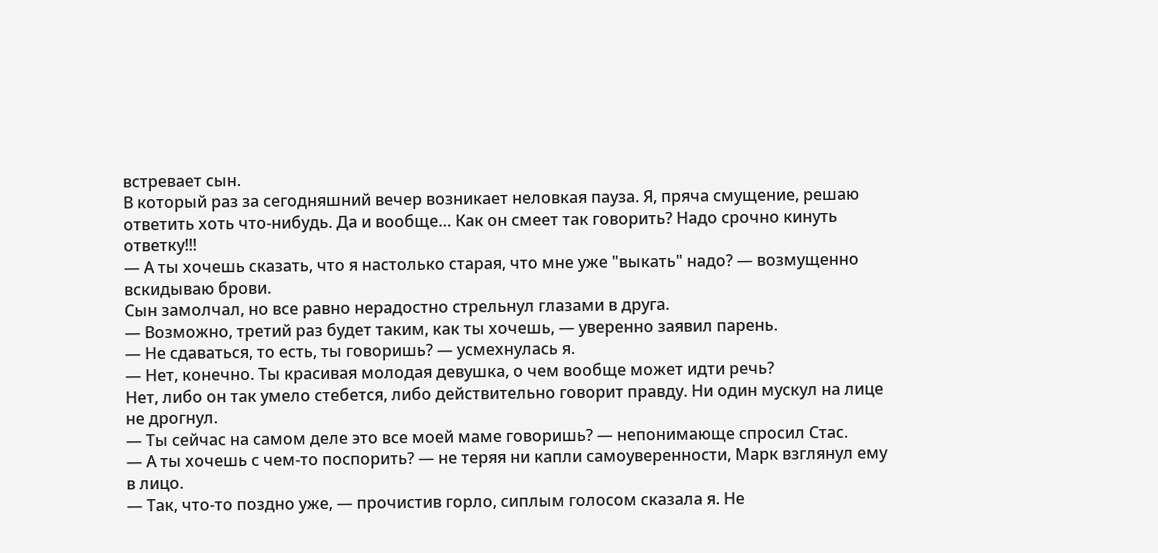встревает сын.
В который раз за сегодняшний вечер возникает неловкая пауза. Я, пряча смущение, решаю ответить хоть что-нибудь. Да и вообще… Как он смеет так говорить? Надо срочно кинуть ответку!!!
— А ты хочешь сказать, что я настолько старая, что мне уже "выкать" надо? — возмущенно вскидываю брови.
Сын замолчал, но все равно нерадостно стрельнул глазами в друга.
— Возможно, третий раз будет таким, как ты хочешь, — уверенно заявил парень.
— Не сдаваться, то есть, ты говоришь? — усмехнулась я.
— Нет, конечно. Ты красивая молодая девушка, о чем вообще может идти речь?
Нет, либо он так умело стебется, либо действительно говорит правду. Ни один мускул на лице не дрогнул.
— Ты сейчас на самом деле это все моей маме говоришь? — непонимающе спросил Стас.
— А ты хочешь с чем-то поспорить? — не теряя ни капли самоуверенности, Марк взглянул ему в лицо.
— Так, что-то поздно уже, — прочистив горло, сиплым голосом сказала я. Не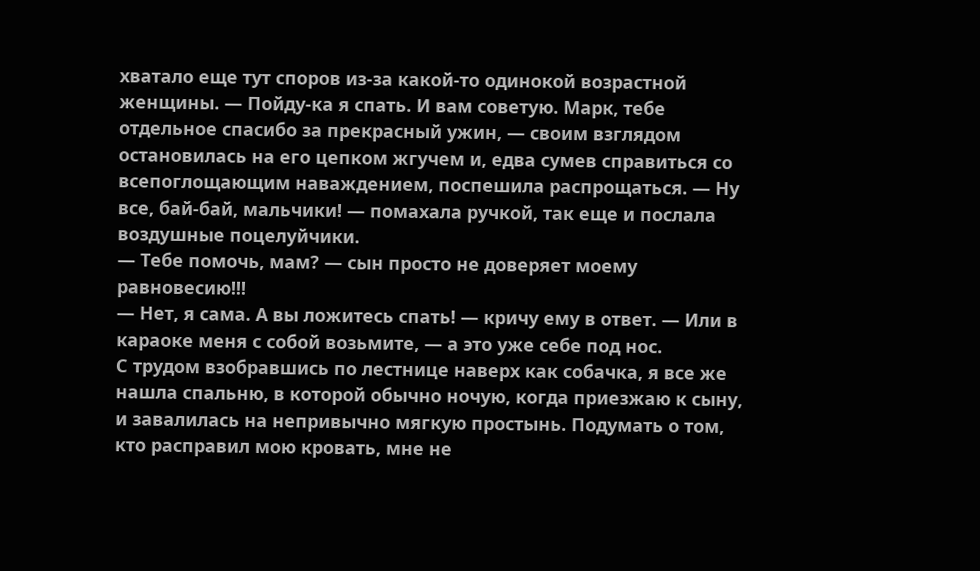хватало еще тут споров из-за какой-то одинокой возрастной женщины. — Пойду-ка я спать. И вам советую. Марк, тебе отдельное спасибо за прекрасный ужин, — своим взглядом остановилась на его цепком жгучем и, едва сумев справиться со всепоглощающим наваждением, поспешила распрощаться. — Ну все, бай-бай, мальчики! — помахала ручкой, так еще и послала воздушные поцелуйчики.
— Тебе помочь, мам? — сын просто не доверяет моему равновесию!!!
— Нет, я сама. А вы ложитесь спать! — кричу ему в ответ. — Или в караоке меня с собой возьмите, — а это уже себе под нос.
С трудом взобравшись по лестнице наверх как собачка, я все же нашла спальню, в которой обычно ночую, когда приезжаю к сыну, и завалилась на непривычно мягкую простынь. Подумать о том, кто расправил мою кровать, мне не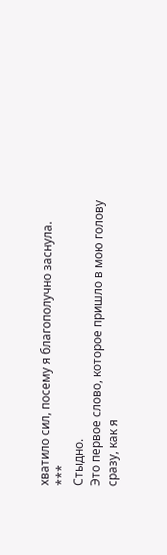хватило сил, посему я благополучно заснула.
***
Стыдно.
Это первое слово, которое пришло в мою голову сразу, как я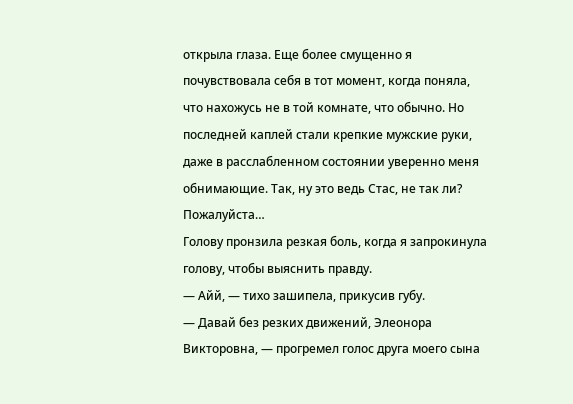открыла глаза. Еще более смущенно я почувствовала себя в тот момент, когда поняла, что нахожусь не в той комнате, что обычно. Но последней каплей стали крепкие мужские руки, даже в расслабленном состоянии уверенно меня обнимающие. Так, ну это ведь Стас, не так ли? Пожалуйста…
Голову пронзила резкая боль, когда я запрокинула голову, чтобы выяснить правду.
— Айй, — тихо зашипела, прикусив губу.
— Давай без резких движений, Элеонора Викторовна, — прогремел голос друга моего сына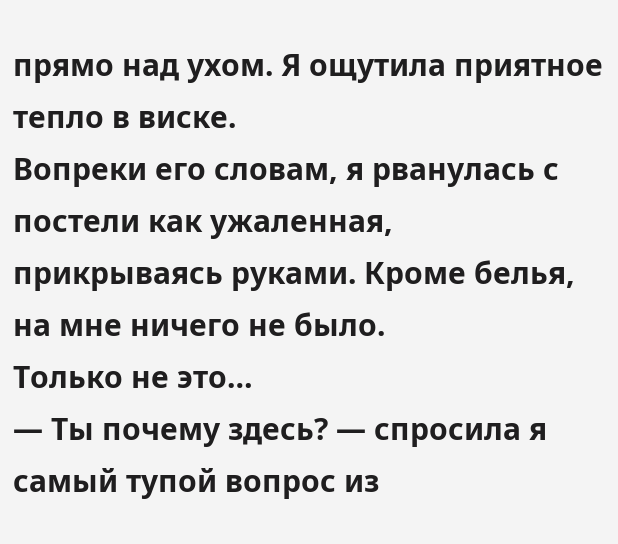прямо над ухом. Я ощутила приятное тепло в виске.
Вопреки его словам, я рванулась с постели как ужаленная, прикрываясь руками. Кроме белья, на мне ничего не было.
Только не это…
— Ты почему здесь? — спросила я самый тупой вопрос из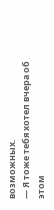возможных.
— Я тоже тебя хотел вчера об этом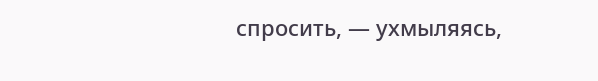спросить, — ухмыляясь,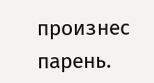произнес парень.